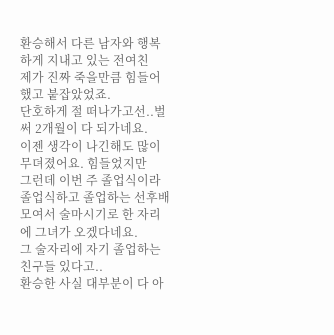환승해서 다른 남자와 행복하게 지내고 있는 전여친
제가 진짜 죽을만큼 힘들어했고 붙잡았었죠.
단호하게 절 떠나가고선..벌써 2개월이 다 되가네요.
이젠 생각이 나긴해도 많이 무뎌졌어요. 힘들었지만
그런데 이번 주 졸업식이라 졸업식하고 졸업하는 선후배
모여서 술마시기로 한 자리에 그녀가 오겠다네요.
그 술자리에 자기 졸업하는 친구들 있다고..
환승한 사실 대부분이 다 아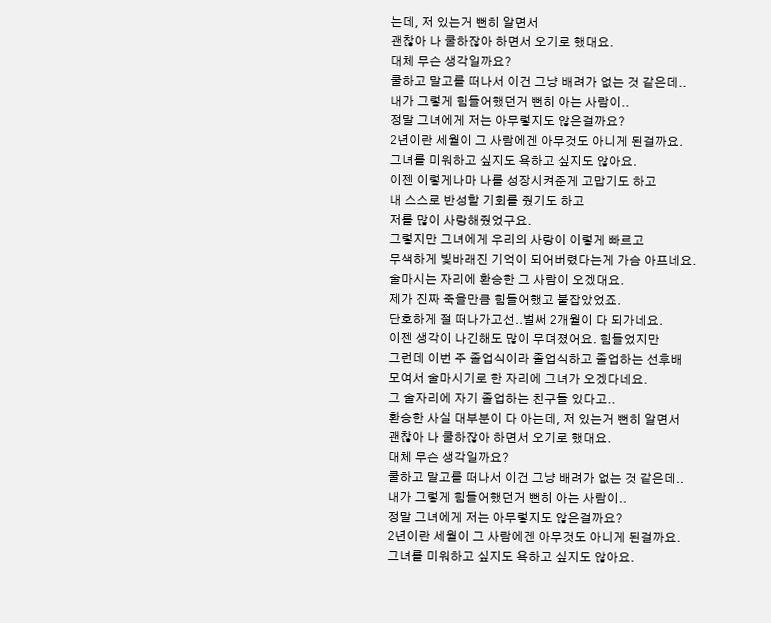는데, 저 있는거 뻔히 알면서
괜찮아 나 쿨하잖아 하면서 오기로 했대요.
대체 무슨 생각일까요?
쿨하고 말고를 떠나서 이건 그냥 배려가 없는 것 같은데..
내가 그렇게 힘들어했던거 뻔히 아는 사람이..
정말 그녀에게 저는 아무렇지도 않은걸까요?
2년이란 세월이 그 사람에겐 아무것도 아니게 된걸까요.
그녀를 미워하고 싶지도 욕하고 싶지도 않아요.
이젠 이렇게나마 나를 성장시켜준게 고맙기도 하고
내 스스로 반성할 기회를 줬기도 하고
저를 많이 사랑해줬었구요.
그렇지만 그녀에게 우리의 사랑이 이렇게 빠르고
무색하게 빛바래진 기억이 되어버렸다는게 가슴 아프네요.
술마시는 자리에 환승한 그 사람이 오겠대요.
제가 진짜 죽을만큼 힘들어했고 붙잡았었죠.
단호하게 절 떠나가고선..벌써 2개월이 다 되가네요.
이젠 생각이 나긴해도 많이 무뎌졌어요. 힘들었지만
그런데 이번 주 졸업식이라 졸업식하고 졸업하는 선후배
모여서 술마시기로 한 자리에 그녀가 오겠다네요.
그 술자리에 자기 졸업하는 친구들 있다고..
환승한 사실 대부분이 다 아는데, 저 있는거 뻔히 알면서
괜찮아 나 쿨하잖아 하면서 오기로 했대요.
대체 무슨 생각일까요?
쿨하고 말고를 떠나서 이건 그냥 배려가 없는 것 같은데..
내가 그렇게 힘들어했던거 뻔히 아는 사람이..
정말 그녀에게 저는 아무렇지도 않은걸까요?
2년이란 세월이 그 사람에겐 아무것도 아니게 된걸까요.
그녀를 미워하고 싶지도 욕하고 싶지도 않아요.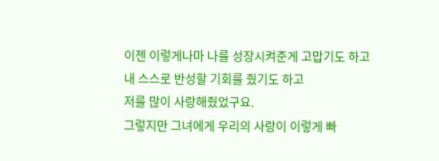이젠 이렇게나마 나를 성장시켜준게 고맙기도 하고
내 스스로 반성할 기회를 줬기도 하고
저를 많이 사랑해줬었구요.
그렇지만 그녀에게 우리의 사랑이 이렇게 빠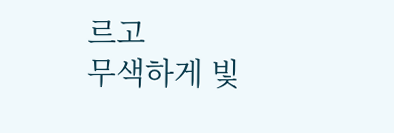르고
무색하게 빛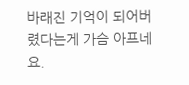바래진 기억이 되어버렸다는게 가슴 아프네요.